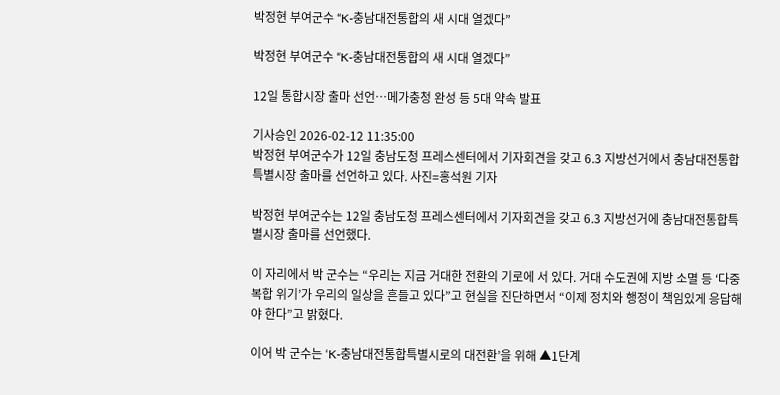박정현 부여군수 “K-충남대전통합의 새 시대 열겠다”

박정현 부여군수 “K-충남대전통합의 새 시대 열겠다”

12일 통합시장 출마 선언…메가충청 완성 등 5대 약속 발표

기사승인 2026-02-12 11:35:00
박정현 부여군수가 12일 충남도청 프레스센터에서 기자회견을 갖고 6.3 지방선거에서 충남대전통합특별시장 출마를 선언하고 있다. 사진=홍석원 기자

박정현 부여군수는 12일 충남도청 프레스센터에서 기자회견을 갖고 6.3 지방선거에 충남대전통합특별시장 출마를 선언했다.

이 자리에서 박 군수는 “우리는 지금 거대한 전환의 기로에 서 있다. 거대 수도권에 지방 소멸 등 ‘다중 복합 위기’가 우리의 일상을 흔들고 있다”고 현실을 진단하면서 “이제 정치와 행정이 책임있게 응답해야 한다”고 밝혔다.

이어 박 군수는 ‘K-충남대전통합특별시로의 대전환’을 위해 ▲1단계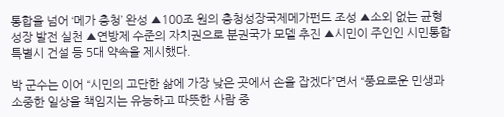통합을 넘어 ‘메가 충청’ 완성 ▲100조 원의 충청성장국제메가펀드 조성 ▲소외 없는 균형성장 발전 실천 ▲연방제 수준의 자치권으로 분권국가 모델 추진 ▲시민이 주인인 시민통합특별시 건설 등 5대 약속을 제시했다.

박 군수는 이어 “시민의 고단한 삶에 가장 낮은 곳에서 손을 잡겠다”면서 “풍요로운 민생과 소중한 일상을 책임지는 유능하고 따뜻한 사람 중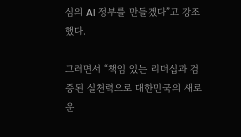심의 AI 정부를 만들겠다”고 강조했다.

그러면서 “책임 있는 리더십과 검증된 실천력으로 대한민국의 새로운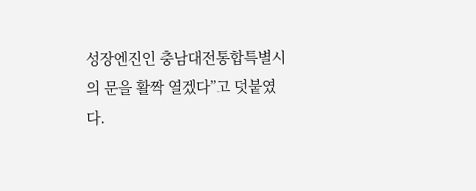성장엔진인 충남대전통합특별시의 문을 활짝 열겠다”고 덧붙였다.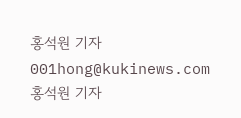홍석원 기자
001hong@kukinews.com
홍석원 기자